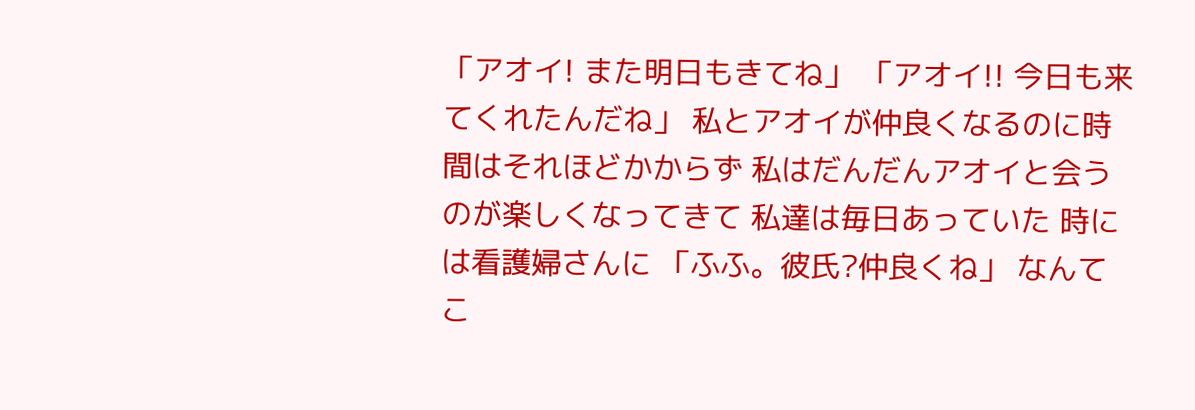「アオイ! また明日もきてね」 「アオイ!! 今日も来てくれたんだね」 私とアオイが仲良くなるのに時間はそれほどかからず 私はだんだんアオイと会うのが楽しくなってきて 私達は毎日あっていた 時には看護婦さんに 「ふふ。彼氏?仲良くね」 なんてこ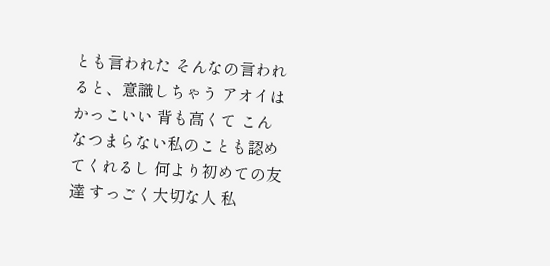とも言われた そんなの言われると、意識しちゃう アオイはかっこいい 背も高くて こんなつまらない私のことも認めてくれるし 何より初めての友達 すっごく大切な人 私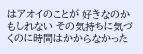はアオイのことが 好きなのかもしれない その気持ちに気づくのに時間はかからなかった